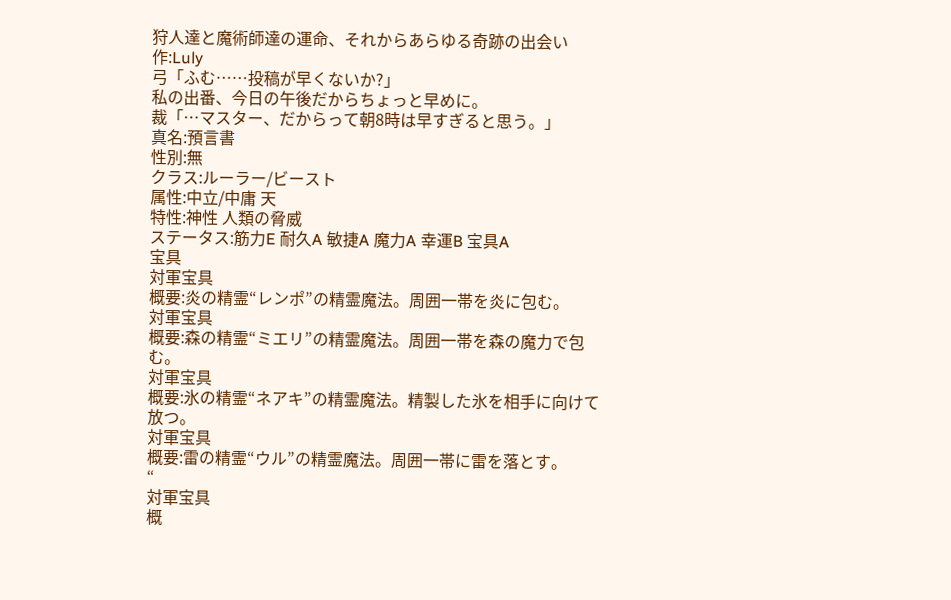狩人達と魔術師達の運命、それからあらゆる奇跡の出会い 作:Luly
弓「ふむ……投稿が早くないか?」
私の出番、今日の午後だからちょっと早めに。
裁「…マスター、だからって朝8時は早すぎると思う。」
真名:預言書
性別:無
クラス:ルーラー/ビースト
属性:中立/中庸 天
特性:神性 人類の脅威
ステータス:筋力E 耐久A 敏捷A 魔力A 幸運B 宝具A
宝具
対軍宝具
概要:炎の精霊“レンポ”の精霊魔法。周囲一帯を炎に包む。
対軍宝具
概要:森の精霊“ミエリ”の精霊魔法。周囲一帯を森の魔力で包む。
対軍宝具
概要:氷の精霊“ネアキ”の精霊魔法。精製した氷を相手に向けて放つ。
対軍宝具
概要:雷の精霊“ウル”の精霊魔法。周囲一帯に雷を落とす。
“
対軍宝具
概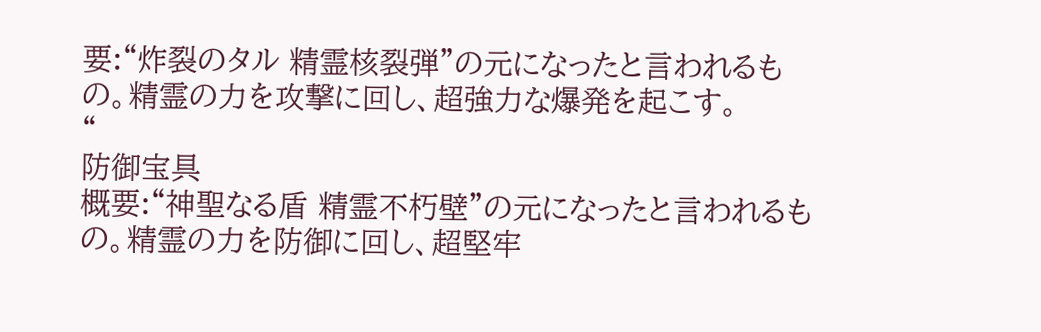要:“炸裂のタル 精霊核裂弾”の元になったと言われるもの。精霊の力を攻撃に回し、超強力な爆発を起こす。
“
防御宝具
概要:“神聖なる盾 精霊不朽壁”の元になったと言われるもの。精霊の力を防御に回し、超堅牢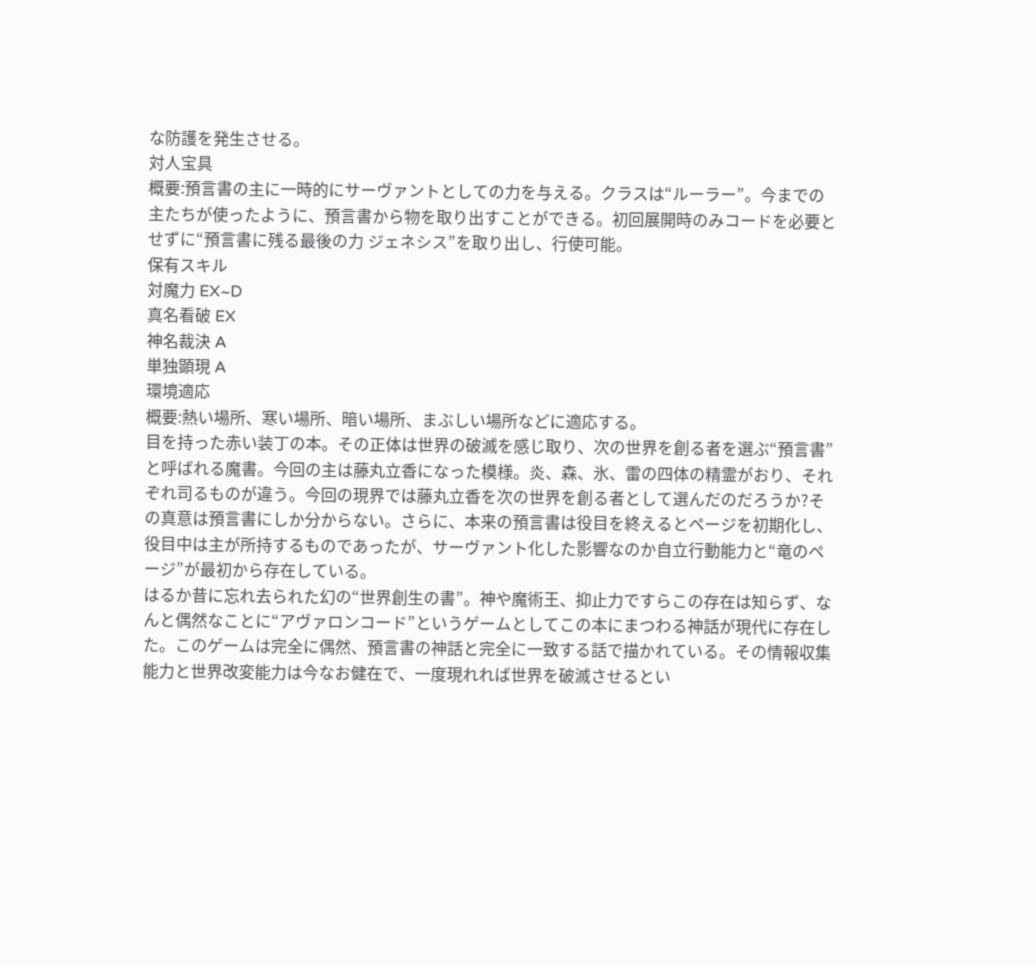な防護を発生させる。
対人宝具
概要:預言書の主に一時的にサーヴァントとしての力を与える。クラスは“ルーラー”。今までの主たちが使ったように、預言書から物を取り出すことができる。初回展開時のみコードを必要とせずに“預言書に残る最後の力 ジェネシス”を取り出し、行使可能。
保有スキル
対魔力 EX~D
真名看破 EX
神名裁決 A
単独顕現 A
環境適応
概要:熱い場所、寒い場所、暗い場所、まぶしい場所などに適応する。
目を持った赤い装丁の本。その正体は世界の破滅を感じ取り、次の世界を創る者を選ぶ“預言書”と呼ばれる魔書。今回の主は藤丸立香になった模様。炎、森、氷、雷の四体の精霊がおり、それぞれ司るものが違う。今回の現界では藤丸立香を次の世界を創る者として選んだのだろうか?その真意は預言書にしか分からない。さらに、本来の預言書は役目を終えるとページを初期化し、役目中は主が所持するものであったが、サーヴァント化した影響なのか自立行動能力と“竜のページ”が最初から存在している。
はるか昔に忘れ去られた幻の“世界創生の書”。神や魔術王、抑止力ですらこの存在は知らず、なんと偶然なことに“アヴァロンコード”というゲームとしてこの本にまつわる神話が現代に存在した。このゲームは完全に偶然、預言書の神話と完全に一致する話で描かれている。その情報収集能力と世界改変能力は今なお健在で、一度現れれば世界を破滅させるとい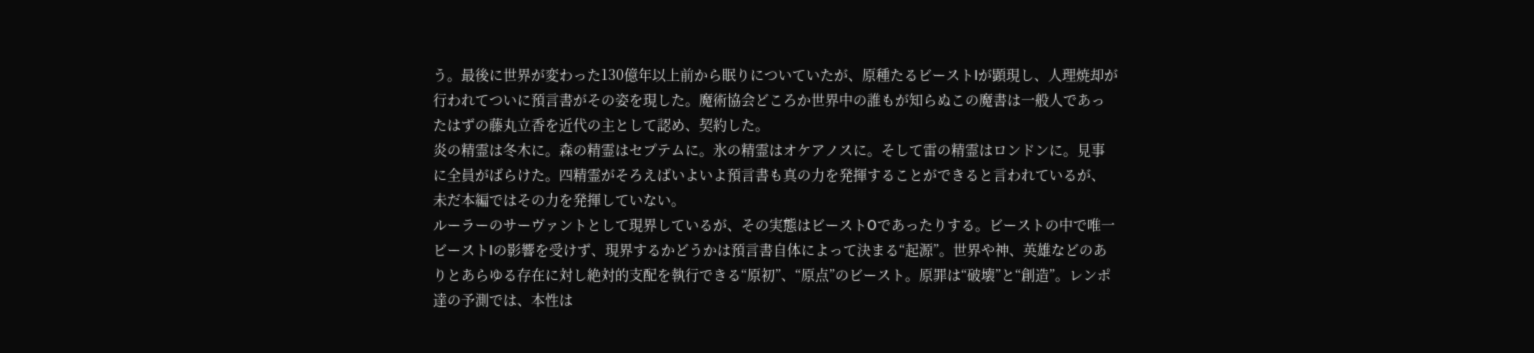う。最後に世界が変わった130億年以上前から眠りについていたが、原種たるビーストIが顕現し、人理焼却が行われてついに預言書がその姿を現した。魔術協会どころか世界中の誰もが知らぬこの魔書は一般人であったはずの藤丸立香を近代の主として認め、契約した。
炎の精霊は冬木に。森の精霊はセプテムに。氷の精霊はオケアノスに。そして雷の精霊はロンドンに。見事に全員がばらけた。四精霊がそろえばいよいよ預言書も真の力を発揮することができると言われているが、未だ本編ではその力を発揮していない。
ルーラーのサーヴァントとして現界しているが、その実態はビーストOであったりする。ビーストの中で唯一ビーストIの影響を受けず、現界するかどうかは預言書自体によって決まる“起源”。世界や神、英雄などのありとあらゆる存在に対し絶対的支配を執行できる“原初”、“原点”のビースト。原罪は“破壊”と“創造”。レンポ達の予測では、本性は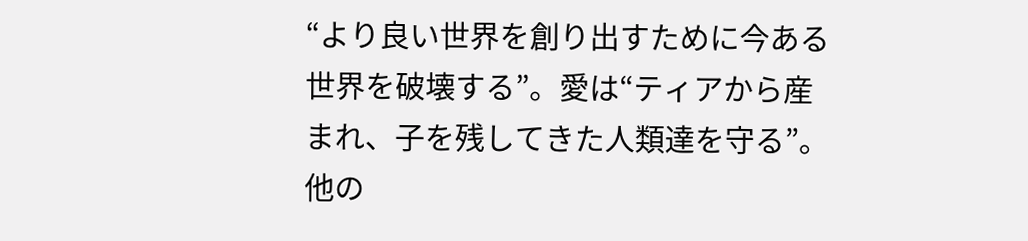“より良い世界を創り出すために今ある世界を破壊する”。愛は“ティアから産まれ、子を残してきた人類達を守る”。他の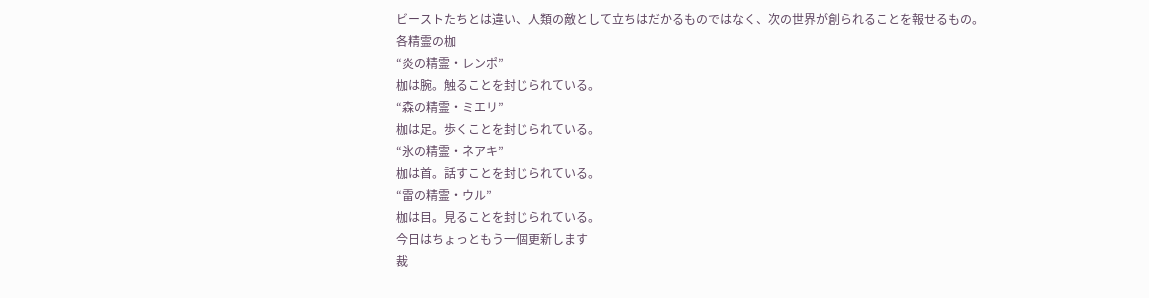ビーストたちとは違い、人類の敵として立ちはだかるものではなく、次の世界が創られることを報せるもの。
各精霊の枷
“炎の精霊・レンポ”
枷は腕。触ることを封じられている。
“森の精霊・ミエリ”
枷は足。歩くことを封じられている。
“氷の精霊・ネアキ”
枷は首。話すことを封じられている。
“雷の精霊・ウル”
枷は目。見ることを封じられている。
今日はちょっともう一個更新します
裁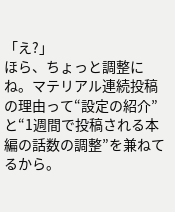「え?」
ほら、ちょっと調整にね。マテリアル連続投稿の理由って“設定の紹介”と“1週間で投稿される本編の話数の調整”を兼ねてるから。